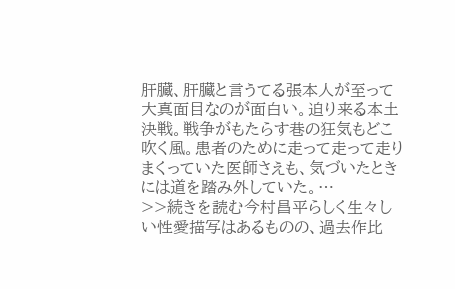肝臓、肝臓と言うてる張本人が至って大真面目なのが面白い。迫り来る本土決戦。戦争がもたらす巷の狂気もどこ吹く風。患者のために走って走って走りまくっていた医師さえも、気づいたときには道を踏み外していた。…
>>続きを読む今村昌平らしく生々しい性愛描写はあるものの、過去作比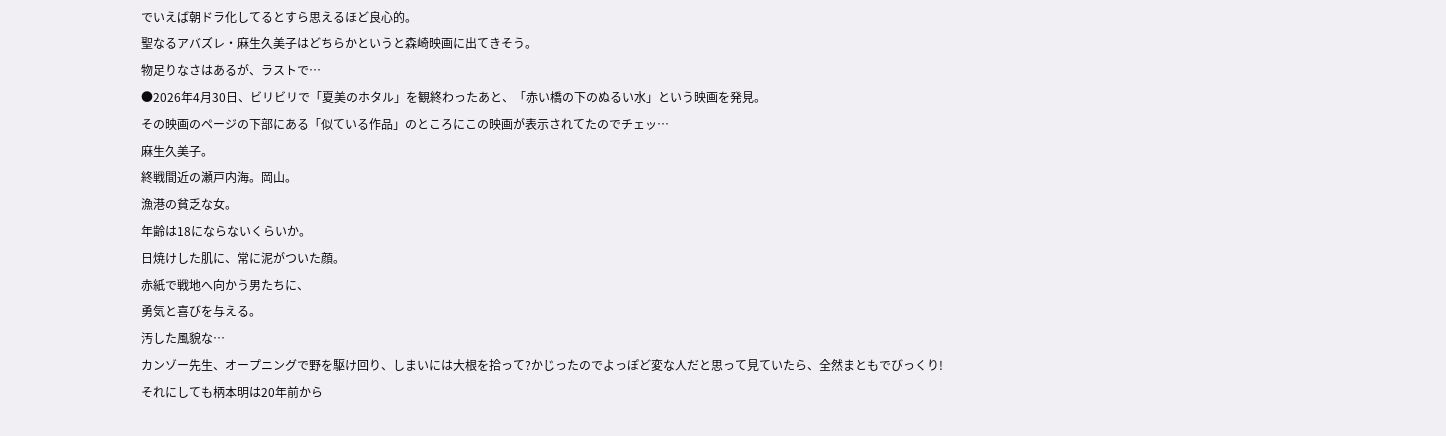でいえば朝ドラ化してるとすら思えるほど良心的。
聖なるアバズレ・麻生久美子はどちらかというと森崎映画に出てきそう。
物足りなさはあるが、ラストで…
●2026年4月30日、ビリビリで「夏美のホタル」を観終わったあと、「赤い橋の下のぬるい水」という映画を発見。
その映画のページの下部にある「似ている作品」のところにこの映画が表示されてたのでチェッ…
麻生久美子。
終戦間近の瀬戸内海。岡山。
漁港の貧乏な女。
年齢は18にならないくらいか。
日焼けした肌に、常に泥がついた顔。
赤紙で戦地へ向かう男たちに、
勇気と喜びを与える。
汚した風貌な…
カンゾー先生、オープニングで野を駆け回り、しまいには大根を拾って?かじったのでよっぽど変な人だと思って見ていたら、全然まともでびっくり!
それにしても柄本明は20年前から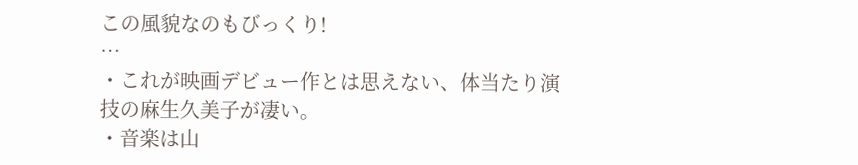この風貌なのもびっくり!
…
・これが映画デビュー作とは思えない、体当たり演技の麻生久美子が凄い。
・音楽は山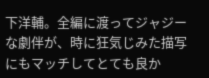下洋輔。全編に渡ってジャジーな劇伴が、時に狂気じみた描写にもマッチしてとても良か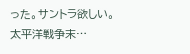った。サントラ欲しい。
太平洋戦争末…